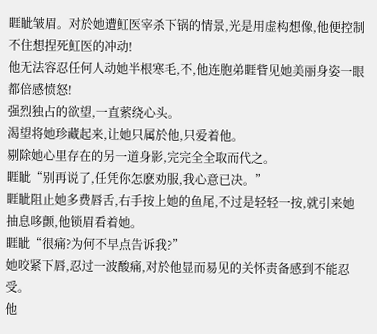睚眦皱眉。对於她遭魟医宰杀下锅的情景,光是用虚构想像,他便控制不住想捏死魟医的冲动!
他无法容忍任何人动她半根寒毛,不,他连胞弟睚眥见她美丽身姿一眼都倍感愤怒!
强烈独占的欲望,一直萦绕心头。
渴望将她珍藏起来,让她只属於他,只爱着他。
剔除她心里存在的另一道身影,完完全全取而代之。
睚眦“别再说了,任凭你怎麽劝服,我心意已决。”
睚眦阻止她多费唇舌,右手按上她的鱼尾,不过是轻轻一按,就引来她抽息哆颤,他锁眉看着她。
睚眦“很痛?为何不早点告诉我?”
她咬紧下唇,忍过一波酸痛,对於他显而易见的关怀责备感到不能忍受。
他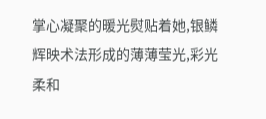掌心凝聚的暖光熨贴着她,银鳞辉映术法形成的薄薄莹光,彩光柔和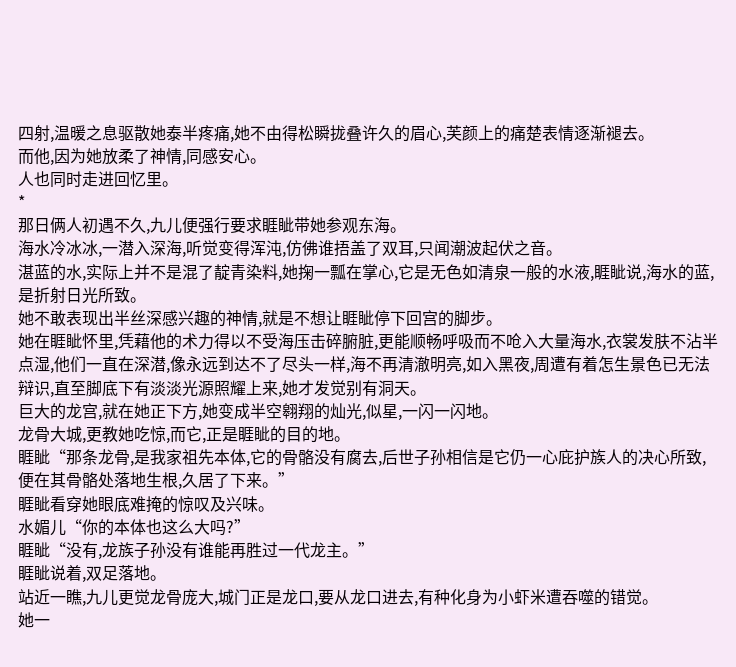四射,温暖之息驱散她泰半疼痛,她不由得松瞬拢叠许久的眉心,芙颜上的痛楚表情逐渐褪去。
而他,因为她放柔了神情,同感安心。
人也同时走进回忆里。
*
那日俩人初遇不久,九儿便强行要求睚眦带她参观东海。
海水冷冰冰,一潜入深海,听觉变得浑沌,仿佛谁捂盖了双耳,只闻潮波起伏之音。
湛蓝的水,实际上并不是混了靛青染料,她掬一瓢在掌心,它是无色如清泉一般的水液,睚眦说,海水的蓝,是折射日光所致。
她不敢表现出半丝深感兴趣的神情,就是不想让睚眦停下回宫的脚步。
她在睚眦怀里,凭藉他的术力得以不受海压击碎腑脏,更能顺畅呼吸而不呛入大量海水,衣裳发肤不沾半点湿,他们一直在深潜,像永远到达不了尽头一样,海不再清澈明亮,如入黑夜,周遭有着怎生景色已无法辩识,直至脚底下有淡淡光源照耀上来,她才发觉别有洞天。
巨大的龙宫,就在她正下方,她变成半空翱翔的灿光,似星,一闪一闪地。
龙骨大城,更教她吃惊,而它,正是睚眦的目的地。
睚眦“那条龙骨,是我家祖先本体,它的骨骼没有腐去,后世子孙相信是它仍一心庇护族人的决心所致,便在其骨骼处落地生根,久居了下来。”
睚眦看穿她眼底难掩的惊叹及兴味。
水媚儿“你的本体也这么大吗?”
睚眦“没有,龙族子孙没有谁能再胜过一代龙主。”
睚眦说着,双足落地。
站近一瞧,九儿更觉龙骨庞大,城门正是龙口,要从龙口进去,有种化身为小虾米遭吞噬的错觉。
她一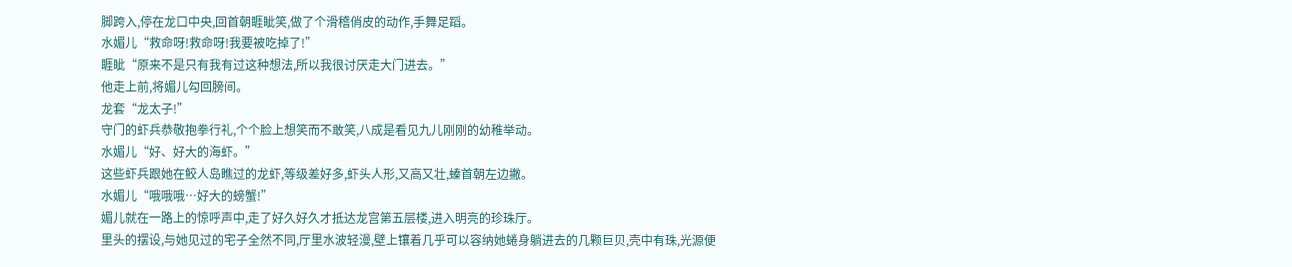脚跨入,停在龙口中央,回首朝睚眦笑,做了个滑稽俏皮的动作,手舞足蹈。
水媚儿“救命呀!救命呀!我要被吃掉了!”
睚眦“原来不是只有我有过这种想法,所以我很讨厌走大门进去。”
他走上前,将媚儿勾回膀间。
龙套“龙太子!”
守门的虾兵恭敬抱拳行礼,个个脸上想笑而不敢笑,八成是看见九儿刚刚的幼稚举动。
水媚儿“好、好大的海虾。”
这些虾兵跟她在鲛人岛瞧过的龙虾,等级差好多,虾头人形,又高又壮,螓首朝左边撇。
水媚儿“哦哦哦…好大的螃蟹!”
媚儿就在一路上的惊呼声中,走了好久好久才抵达龙宫第五层楼,进入明亮的珍珠厅。
里头的摆设,与她见过的宅子全然不同,厅里水波轻漫,壁上镶着几乎可以容纳她蜷身躺进去的几颗巨贝,壳中有珠,光源便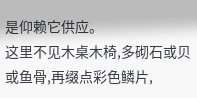是仰赖它供应。
这里不见木桌木椅,多砌石或贝或鱼骨,再缀点彩色鳞片,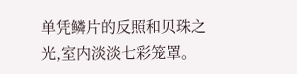单凭鳞片的反照和贝珠之光,室内淡淡七彩笼罩。